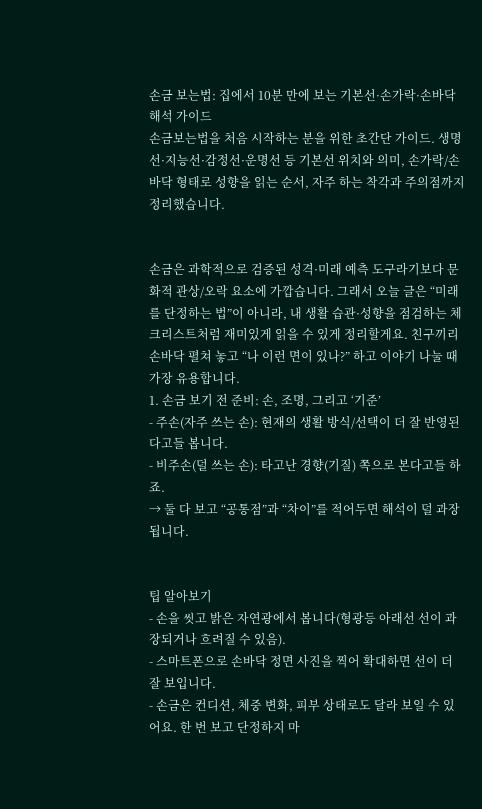손금 보는법: 집에서 10분 만에 보는 기본선·손가락·손바닥 해석 가이드
손금보는법을 처음 시작하는 분을 위한 초간단 가이드. 생명선·지능선·감정선·운명선 등 기본선 위치와 의미, 손가락/손바닥 형태로 성향을 읽는 순서, 자주 하는 착각과 주의점까지 정리했습니다.


손금은 과학적으로 검증된 성격·미래 예측 도구라기보다 문화적 관상/오락 요소에 가깝습니다. 그래서 오늘 글은 “미래를 단정하는 법”이 아니라, 내 생활 습관·성향을 점검하는 체크리스트처럼 재미있게 읽을 수 있게 정리할게요. 친구끼리 손바닥 펼쳐 놓고 “나 이런 면이 있나?” 하고 이야기 나눌 때 가장 유용합니다.
1. 손금 보기 전 준비: 손, 조명, 그리고 ‘기준’
- 주손(자주 쓰는 손): 현재의 생활 방식/선택이 더 잘 반영된다고들 봅니다.
- 비주손(덜 쓰는 손): 타고난 경향(기질) 쪽으로 본다고들 하죠.
→ 둘 다 보고 “공통점”과 “차이”를 적어두면 해석이 덜 과장됩니다.


팁 알아보기
- 손을 씻고 밝은 자연광에서 봅니다(형광등 아래선 선이 과장되거나 흐려질 수 있음).
- 스마트폰으로 손바닥 정면 사진을 찍어 확대하면 선이 더 잘 보입니다.
- 손금은 컨디션, 체중 변화, 피부 상태로도 달라 보일 수 있어요. 한 번 보고 단정하지 마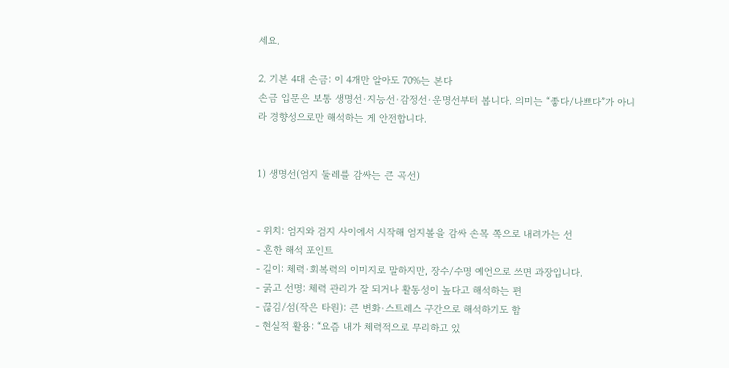세요.

2. 기본 4대 손금: 이 4개만 알아도 70%는 본다
손금 입문은 보통 생명선·지능선·감정선·운명선부터 봅니다. 의미는 “좋다/나쁘다”가 아니라 경향성으로만 해석하는 게 안전합니다.


1) 생명선(엄지 둘레를 감싸는 큰 곡선)


- 위치: 엄지와 검지 사이에서 시작해 엄지볼을 감싸 손목 쪽으로 내려가는 선
- 흔한 해석 포인트
- 길이: 체력·회복력의 이미지로 말하지만, 장수/수명 예언으로 쓰면 과장입니다.
- 굵고 선명: 체력 관리가 잘 되거나 활동성이 높다고 해석하는 편
- 끊김/섬(작은 타원): 큰 변화·스트레스 구간으로 해석하기도 함
- 현실적 활용: “요즘 내가 체력적으로 무리하고 있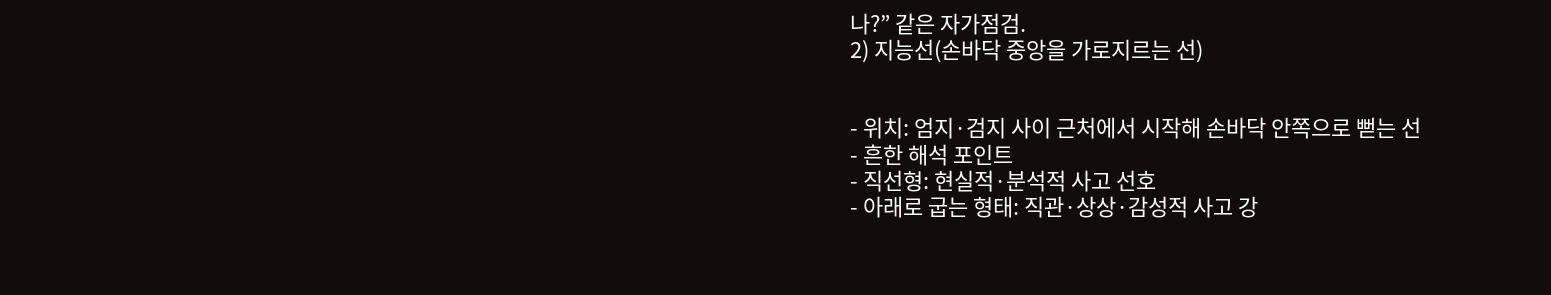나?” 같은 자가점검.
2) 지능선(손바닥 중앙을 가로지르는 선)


- 위치: 엄지·검지 사이 근처에서 시작해 손바닥 안쪽으로 뻗는 선
- 흔한 해석 포인트
- 직선형: 현실적·분석적 사고 선호
- 아래로 굽는 형태: 직관·상상·감성적 사고 강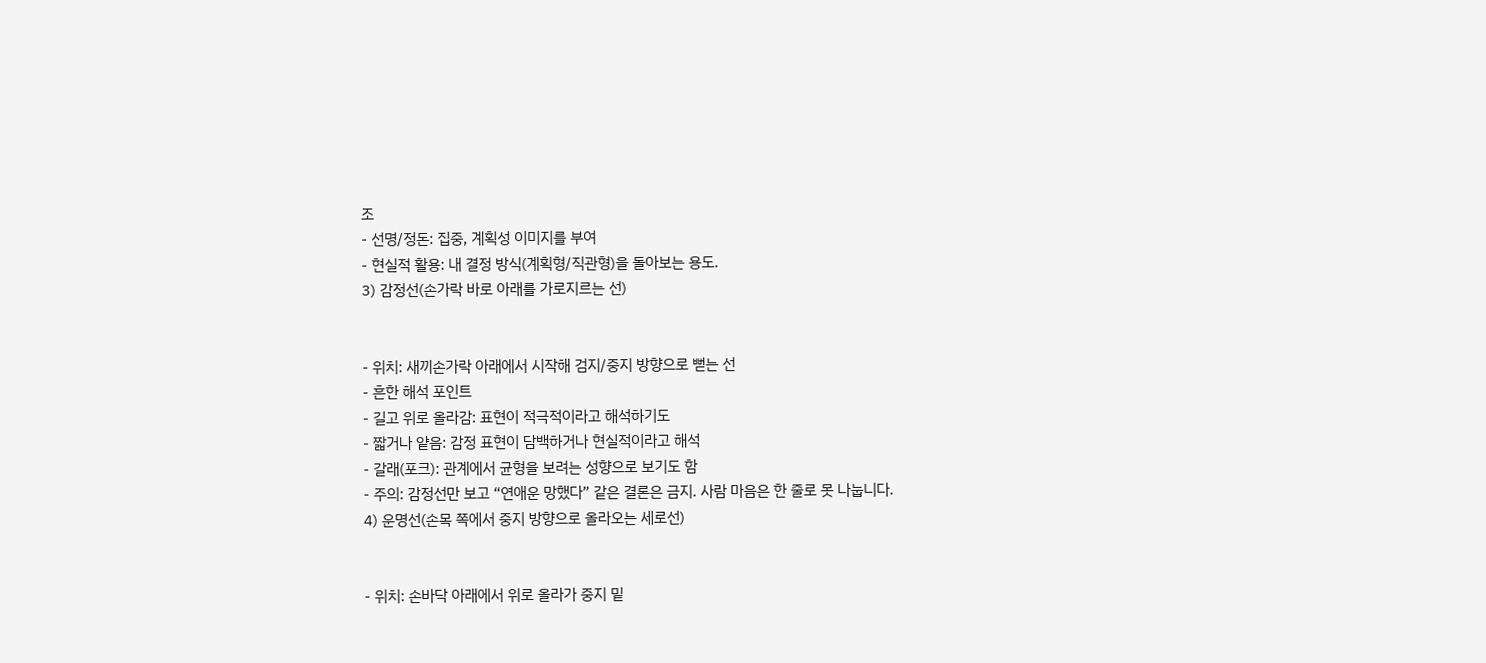조
- 선명/정돈: 집중, 계획성 이미지를 부여
- 현실적 활용: 내 결정 방식(계획형/직관형)을 돌아보는 용도.
3) 감정선(손가락 바로 아래를 가로지르는 선)


- 위치: 새끼손가락 아래에서 시작해 검지/중지 방향으로 뻗는 선
- 흔한 해석 포인트
- 길고 위로 올라감: 표현이 적극적이라고 해석하기도
- 짧거나 얕음: 감정 표현이 담백하거나 현실적이라고 해석
- 갈래(포크): 관계에서 균형을 보려는 성향으로 보기도 함
- 주의: 감정선만 보고 “연애운 망했다” 같은 결론은 금지. 사람 마음은 한 줄로 못 나눕니다.
4) 운명선(손목 쪽에서 중지 방향으로 올라오는 세로선)


- 위치: 손바닥 아래에서 위로 올라가 중지 밑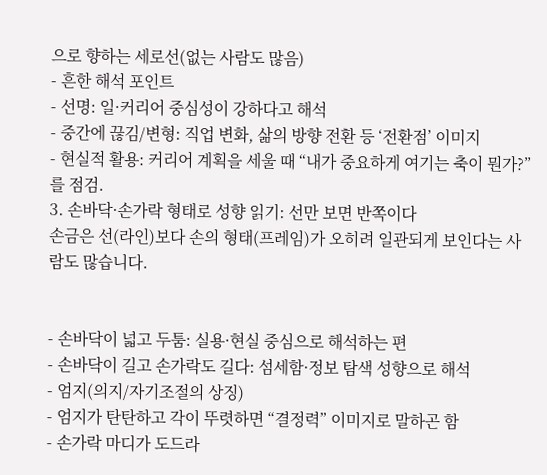으로 향하는 세로선(없는 사람도 많음)
- 흔한 해석 포인트
- 선명: 일·커리어 중심성이 강하다고 해석
- 중간에 끊김/변형: 직업 변화, 삶의 방향 전환 등 ‘전환점’ 이미지
- 현실적 활용: 커리어 계획을 세울 때 “내가 중요하게 여기는 축이 뭔가?”를 점검.
3. 손바닥·손가락 형태로 성향 읽기: 선만 보면 반쪽이다
손금은 선(라인)보다 손의 형태(프레임)가 오히려 일관되게 보인다는 사람도 많습니다.


- 손바닥이 넓고 두툼: 실용·현실 중심으로 해석하는 편
- 손바닥이 길고 손가락도 길다: 섬세함·정보 탐색 성향으로 해석
- 엄지(의지/자기조절의 상징)
- 엄지가 탄탄하고 각이 뚜렷하면 “결정력” 이미지로 말하곤 함
- 손가락 마디가 도드라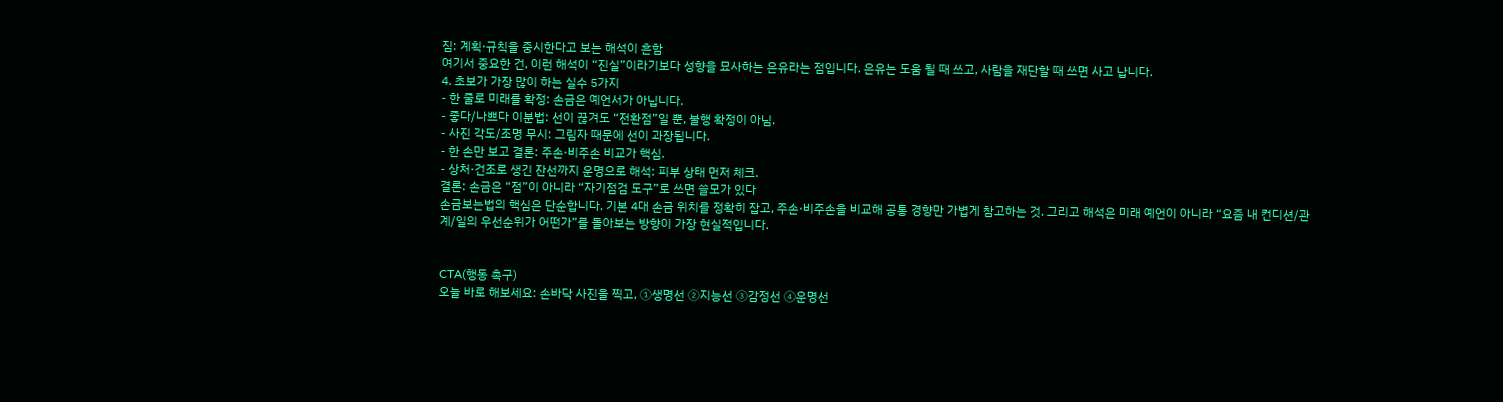짐: 계획·규칙을 중시한다고 보는 해석이 흔함
여기서 중요한 건, 이런 해석이 “진실”이라기보다 성향을 묘사하는 은유라는 점입니다. 은유는 도움 될 때 쓰고, 사람을 재단할 때 쓰면 사고 납니다.
4. 초보가 가장 많이 하는 실수 5가지
- 한 줄로 미래를 확정: 손금은 예언서가 아닙니다.
- 좋다/나쁘다 이분법: 선이 끊겨도 “전환점”일 뿐, 불행 확정이 아님.
- 사진 각도/조명 무시: 그림자 때문에 선이 과장됩니다.
- 한 손만 보고 결론: 주손·비주손 비교가 핵심.
- 상처·건조로 생긴 잔선까지 운명으로 해석: 피부 상태 먼저 체크.
결론: 손금은 “점”이 아니라 “자기점검 도구”로 쓰면 쓸모가 있다
손금보는법의 핵심은 단순합니다. 기본 4대 손금 위치를 정확히 잡고, 주손·비주손을 비교해 공통 경향만 가볍게 참고하는 것. 그리고 해석은 미래 예언이 아니라 “요즘 내 컨디션/관계/일의 우선순위가 어떤가”를 돌아보는 방향이 가장 현실적입니다.


CTA(행동 촉구)
오늘 바로 해보세요: 손바닥 사진을 찍고, ①생명선 ②지능선 ③감정선 ④운명선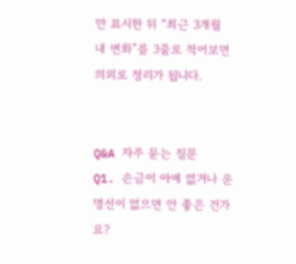만 표시한 뒤 “최근 3개월 내 변화”를 3줄로 적어보면 의외로 정리가 됩니다.


Q&A 자주 묻는 질문
Q1. 손금이 아예 없거나 운명선이 없으면 안 좋은 건가요?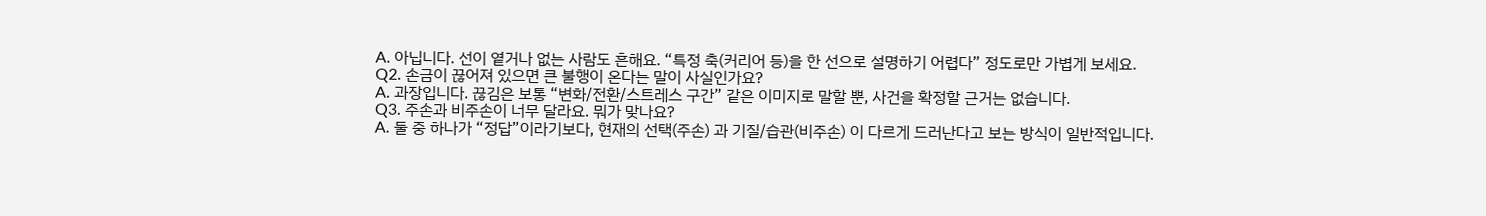A. 아닙니다. 선이 옅거나 없는 사람도 흔해요. “특정 축(커리어 등)을 한 선으로 설명하기 어렵다” 정도로만 가볍게 보세요.
Q2. 손금이 끊어져 있으면 큰 불행이 온다는 말이 사실인가요?
A. 과장입니다. 끊김은 보통 “변화/전환/스트레스 구간” 같은 이미지로 말할 뿐, 사건을 확정할 근거는 없습니다.
Q3. 주손과 비주손이 너무 달라요. 뭐가 맞나요?
A. 둘 중 하나가 “정답”이라기보다, 현재의 선택(주손) 과 기질/습관(비주손) 이 다르게 드러난다고 보는 방식이 일반적입니다.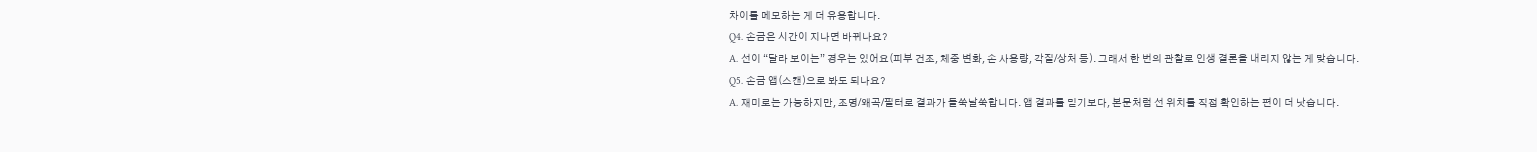차이를 메모하는 게 더 유용합니다.
Q4. 손금은 시간이 지나면 바뀌나요?
A. 선이 “달라 보이는” 경우는 있어요(피부 건조, 체중 변화, 손 사용량, 각질/상처 등). 그래서 한 번의 관찰로 인생 결론을 내리지 않는 게 맞습니다.
Q5. 손금 앱(스캔)으로 봐도 되나요?
A. 재미로는 가능하지만, 조명/왜곡/필터로 결과가 들쑥날쑥합니다. 앱 결과를 믿기보다, 본문처럼 선 위치를 직접 확인하는 편이 더 낫습니다.